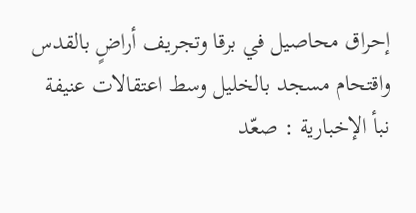إحراق محاصيل في برقا وتجريف أراضٍ بالقدس واقتحام مسجد بالخليل وسط اعتقالات عنيفة
نبأ الإخبارية : صعّد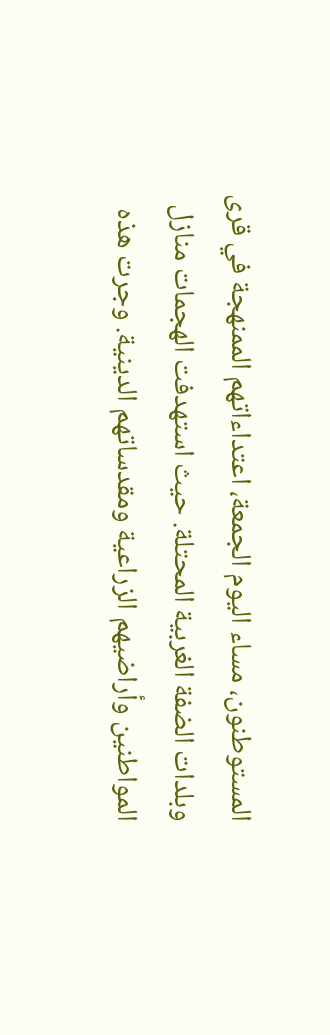المستوطنون، مساء اليوم الجمعة، اعتداءاتهم الممنهجة في قرى وبلدات الضفة الغربية المحتلة. حيث استهدفت الهجمات منازل المواطنين وأراضيهم الزراعية ومقدساتهم الدينية. وجرت هذه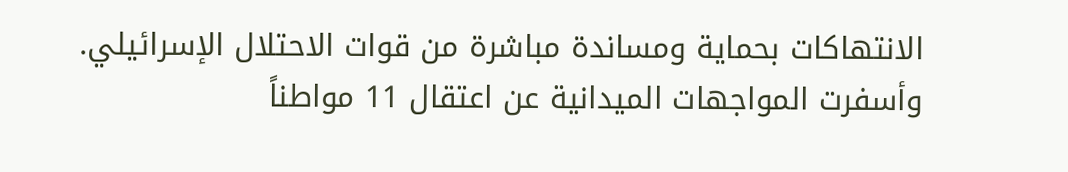الانتهاكات بحماية ومساندة مباشرة من قوات الاحتلال الإسرائيلي. وأسفرت المواجهات الميدانية عن اعتقال 11 مواطناً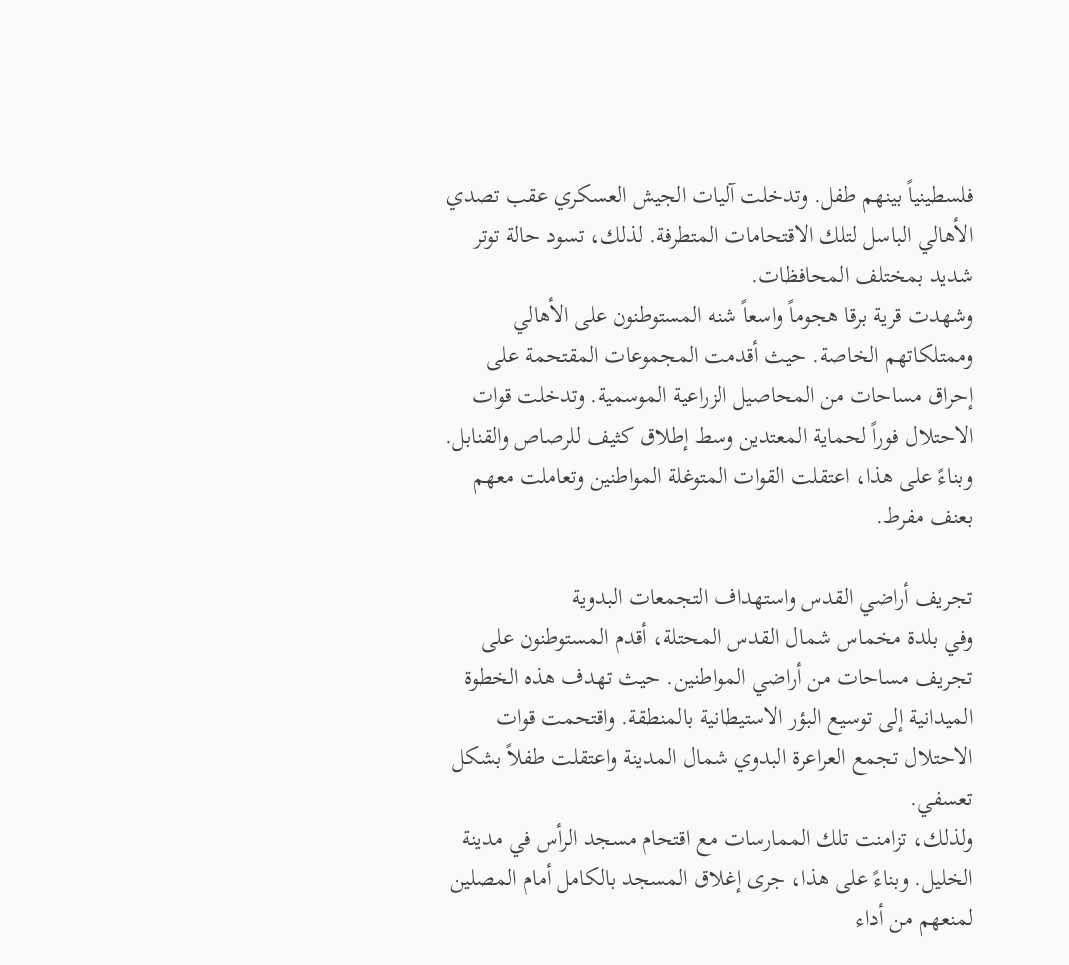فلسطينياً بينهم طفل. وتدخلت آليات الجيش العسكري عقب تصدي الأهالي الباسل لتلك الاقتحامات المتطرفة. لذلك، تسود حالة توتر شديد بمختلف المحافظات.
وشهدت قرية برقا هجوماً واسعاً شنه المستوطنون على الأهالي وممتلكاتهم الخاصة. حيث أقدمت المجموعات المقتحمة على إحراق مساحات من المحاصيل الزراعية الموسمية. وتدخلت قوات الاحتلال فوراً لحماية المعتدين وسط إطلاق كثيف للرصاص والقنابل. وبناءً على هذا، اعتقلت القوات المتوغلة المواطنين وتعاملت معهم بعنف مفرط.

تجريف أراضي القدس واستهداف التجمعات البدوية
وفي بلدة مخماس شمال القدس المحتلة، أقدم المستوطنون على تجريف مساحات من أراضي المواطنين. حيث تهدف هذه الخطوة الميدانية إلى توسيع البؤر الاستيطانية بالمنطقة. واقتحمت قوات الاحتلال تجمع العراعرة البدوي شمال المدينة واعتقلت طفلاً بشكل تعسفي.
ولذلك، تزامنت تلك الممارسات مع اقتحام مسجد الرأس في مدينة الخليل. وبناءً على هذا، جرى إغلاق المسجد بالكامل أمام المصلين لمنعهم من أداء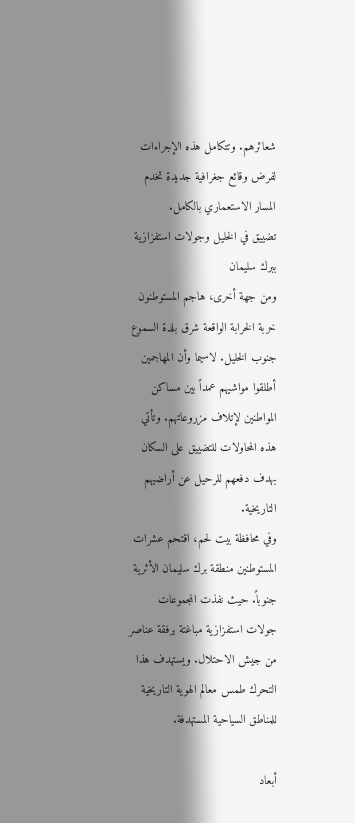شعائرهم. وتتكامل هذه الإجراءات لفرض وقائع جغرافية جديدة تخدم المسار الاستعماري بالكامل.
تضييق في الخليل وجولات استفزازية ببرك سليمان
ومن جهة أخرى، هاجم المستوطنون خربة الخرابة الواقعة شرق بلدة السموع جنوب الخليل. لاسيما وأن المهاجمين أطلقوا مواشيهم عمداً بين مساكن المواطنين لإتلاف مزروعاتهم. وتأتي هذه المحاولات للتضييق على السكان بهدف دفعهم للرحيل عن أراضيهم التاريخية.
وفي محافظة بيت لحم، اقتحم عشرات المستوطنين منطقة برك سليمان الأثرية جنوباً. حيث نفذت المجموعات جولات استفزازية مباغتة برفقة عناصر من جيش الاحتلال. ويستهدف هذا التحرك طمس معالم الهوية التاريخية للمناطق السياحية المستهدفة.

أبعاد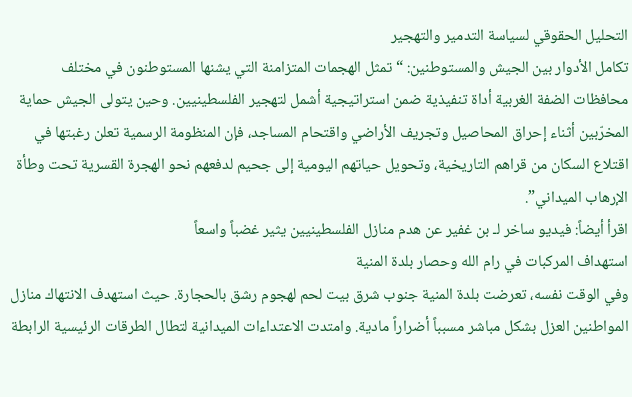التحليل الحقوقي لسياسة التدمير والتهجير
تكامل الأدوار بين الجيش والمستوطنين: “تمثل الهجمات المتزامنة التي يشنها المستوطنون في مختلف محافظات الضفة الغربية أداة تنفيذية ضمن استراتيجية أشمل لتهجير الفلسطينيين. وحين يتولى الجيش حماية المخرّبين أثناء إحراق المحاصيل وتجريف الأراضي واقتحام المساجد، فإن المنظومة الرسمية تعلن رغبتها في اقتلاع السكان من قراهم التاريخية، وتحويل حياتهم اليومية إلى جحيم لدفعهم نحو الهجرة القسرية تحت وطأة الإرهاب الميداني”.
اقرأ أيضاً: فيديو ساخر لـ بن غفير عن هدم منازل الفلسطينيين يثير غضباً واسعاً
استهداف المركبات في رام الله وحصار بلدة المنية
وفي الوقت نفسه، تعرضت بلدة المنية جنوب شرق بيت لحم لهجوم رشق بالحجارة. حيث استهدف الانتهاك منازل المواطنين العزل بشكل مباشر مسبباً أضراراً مادية. وامتدت الاعتداءات الميدانية لتطال الطرقات الرئيسية الرابطة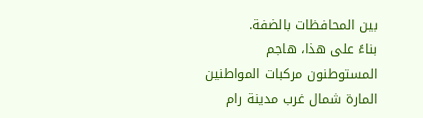بين المحافظات بالضفة.
بناءً على هذا، هاجم المستوطنون مركبات المواطنين المارة شمال غرب مدينة رام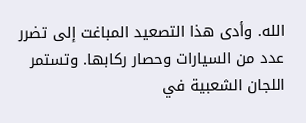الله. وأدى هذا التصعيد المباغت إلى تضرر عدد من السيارات وحصار ركابها. وتستمر اللجان الشعبية في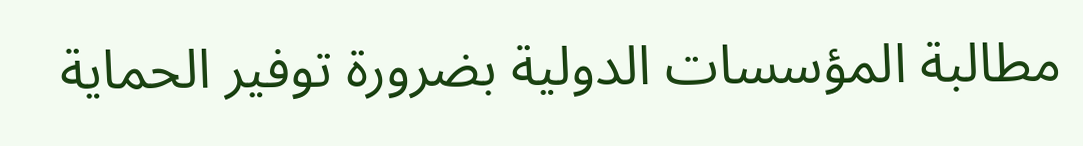مطالبة المؤسسات الدولية بضرورة توفير الحماية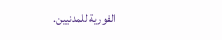الفورية للمدنيين.